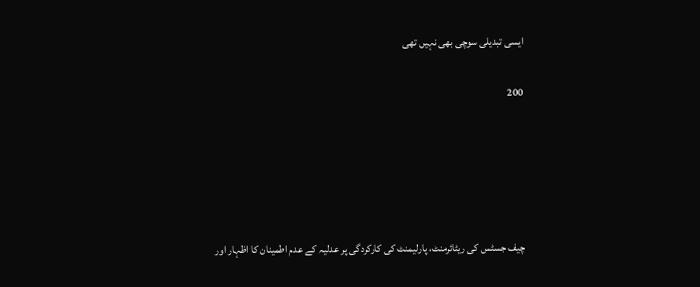ایسی تبدیلی سوچی بھی نہیں تھی

200





چیف جسٹس کی ریٹائرمنٹ، پارلیمنٹ کی کارکردگی پر عدلیہ کے عدم اطمینان کا اظہار اور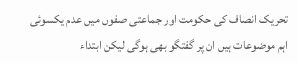تحریک انصاف کی حکومت اور جماعتی صفوں میں عدم یکسوئی اہم موضوعات ہیں ان پر گفتگو بھی ہوگی لیکن ابتداء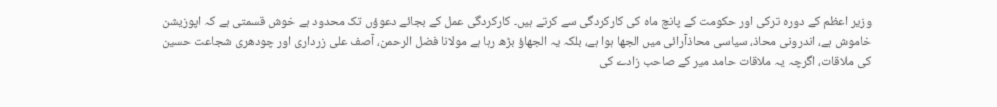وزیر اعظم کے دورہ ترکی اور حکومت کے پانچ ماہ کی کارکردگی سے کرتے ہیں۔ کارکردگی عمل کے بجائے دعوؤں تک محدود ہے خوش قسمتی ہے کہ اپوزیشن خاموش ہے، اندرونی محاذ، سیاسی محاذآرائی میں الجھا ہوا ہے، بلکہ یہ الجھاؤ بڑھ رہا ہے مولانا فضل الرحمن، آصف علی زرداری اور چودھری شجاعت حسین کی ملاقات، اگرچہ یہ ملاقات حامد میر کے صاحب زادے کی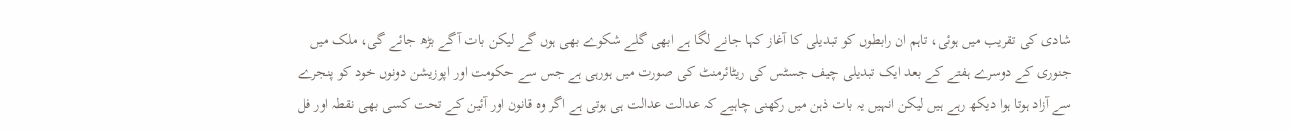شادی کی تقریب میں ہوئی، تاہم ان رابطوں کو تبدیلی کا آغاز کہا جانے لگا ہے ابھی گلے شکوے بھی ہوں گے لیکن بات آگے بڑھ جائے گی، ملک میں جنوری کے دوسرے ہفتے کے بعد ایک تبدیلی چیف جسٹس کی ریٹائرمنٹ کی صورت میں ہورہی ہے جس سے حکومت اور اپوزیشن دونوں خود کو پنجرے سے آزاد ہوتا ہوا دیکھ رہے ہیں لیکن انہیں یہ بات ذہن میں رکھنی چاہیے کہ عدالت عدالت ہی ہوتی ہے اگر وہ قانون اور آئین کے تحت کسی بھی نقطہ اور فل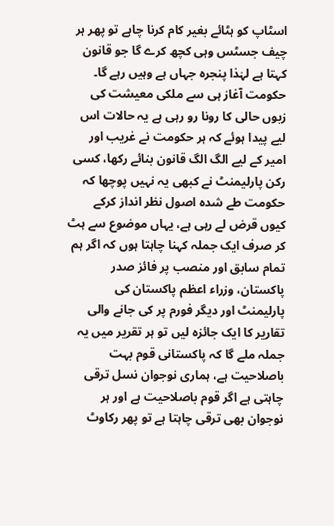اسٹاپ کو ہٹائے بغیر کام کرنا چاہے تو پھر ہر چیف جسٹس وہی کچھ کرے گا جو قانون کہتا ہے لہٰذا پنجرہ جہاں ہے وہیں رہے گا۔ حکومت آغاز ہی سے ملکی معیشت کی زبوں حالی کا رونا رو رہی ہے یہ حالات اس لیے پیدا ہوئے کہ ہر حکومت نے غریب اور امیر کے لیے الگ الگ قانون بنائے رکھا، کسی رکن پارلیمنٹ نے کبھی یہ نہیں پوچھا کہ حکومت طے شدہ اصول نظر انداز کرکے کیوں قرض لے رہی ہے، یہاں موضوع سے ہٹ کر صرف ایک جملہ کہنا چاہتا ہوں کہ اگر ہم تمام سابق اور منصب پر فائز صدر پاکستان، وزراء اعظم پاکستان کی پارلیمنٹ اور دیگر فورم پر کی جانے والی تقاریر کا ایک جائزہ لیں تو ہر تقریر میں یہ جملہ ملے گا کہ پاکستانی قوم بہت باصلاحیت ہے، ہماری نوجوان نسل ترقی چاہتی ہے اگر قوم باصلاحیت ہے اور ہر نوجوان بھی ترقی چاہتا ہے تو پھر رکاوٹ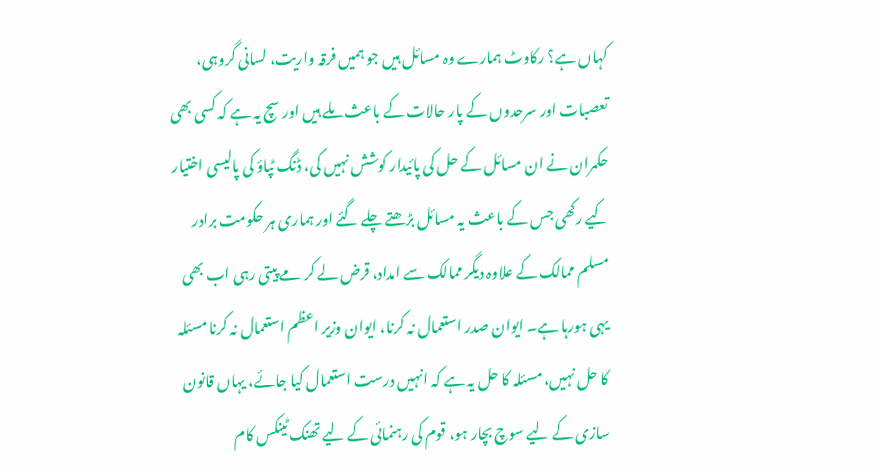کہاں ہے؟ رکاوٹ ہمارے وہ مسائل ہیں جو ہمیں فرقہ واریت، لسانی گروہی، تعصبات اور سرحدوں کے پار حالات کے باعث ملے ہیں اور سچ یہ ہے کہ کسی بھی حکمران نے ان مسائل کے حل کی پائیدار کوشش نہیں کی، ڈنگ ٹپاؤ کی پالیسی اختیار کیے رکھی جس کے باعث یہ مسائل بڑھتے چلے گئے اور ہماری ہر حکومت برادر مسلم ممالک کے علاوہ دیگر ممالک سے امداد، قرض لے کر مے پیتی رہی اب بھی یہی ہورہا ہے۔ ایوان صدر استعمال نہ کرنا، ایوان وزیر اعظم استعمال نہ کرنا مسئلہ کا حل نہیں، مسئلہ کا حل یہ ہے کہ انہیں درست استعمال کیا جائے، یہاں قانون سازی کے لیے سوچ بچار ہو، قوم کی رہنمائی کے لیے تھنک ٹینکس کام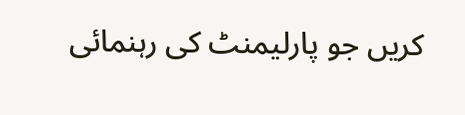کریں جو پارلیمنٹ کی رہنمائی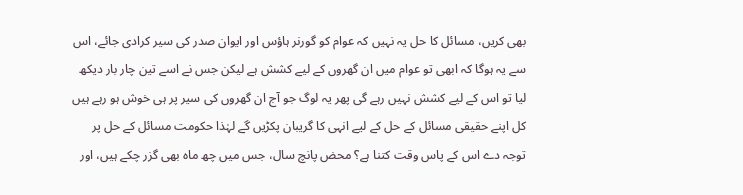بھی کریں، مسائل کا حل یہ نہیں کہ عوام کو گورنر ہاؤس اور ایوان صدر کی سیر کرادی جائے، اس سے یہ ہوگا کہ ابھی تو عوام میں ان گھروں کے لیے کشش ہے لیکن جس نے اسے تین چار بار دیکھ لیا تو اس کے لیے کشش نہیں رہے گی پھر یہ لوگ جو آج ان گھروں کی سیر پر ہی خوش ہو رہے ہیں کل اپنے حقیقی مسائل کے حل کے لیے انہی کا گریبان پکڑیں گے لہٰذا حکومت مسائل کے حل پر توجہ دے اس کے پاس وقت کتنا ہے؟ محض پانچ سال، جس میں چھ ماہ بھی گزر چکے ہیں، اور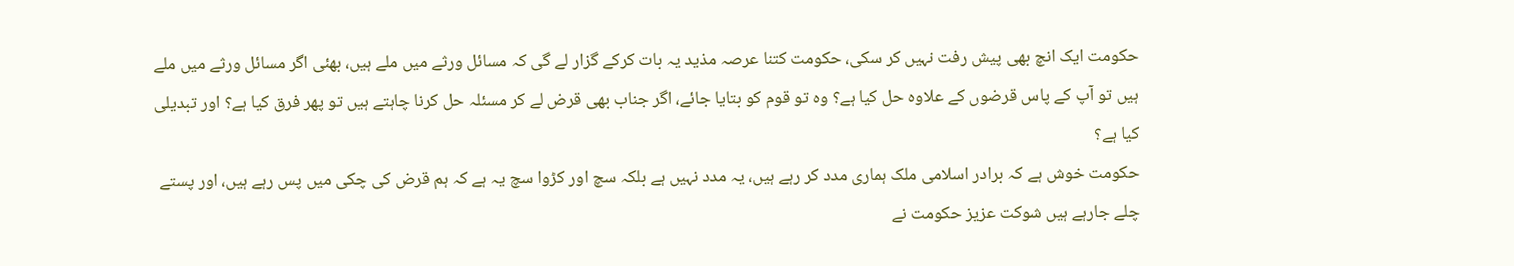حکومت ایک انچ بھی پیش رفت نہیں کر سکی، حکومت کتنا عرصہ مذید یہ بات کرکے گزار لے گی کہ مسائل ورثے میں ملے ہیں، بھئی اگر مسائل ورثے میں ملے ہیں تو آپ کے پاس قرضوں کے علاوہ حل کیا ہے؟ وہ تو قوم کو بتایا جائے، اگر جناب بھی قرض لے کر مسئلہ حل کرنا چاہتے ہیں تو پھر فرق کیا ہے؟ اور تبدیلی کیا ہے؟
حکومت خوش ہے کہ برادر اسلامی ملک ہماری مدد کر رہے ہیں، یہ مدد نہیں ہے بلکہ سچ اور کڑوا سچ یہ ہے کہ ہم قرض کی چکی میں پس رہے ہیں، اور پستے چلے جارہے ہیں شوکت عزیز حکومت نے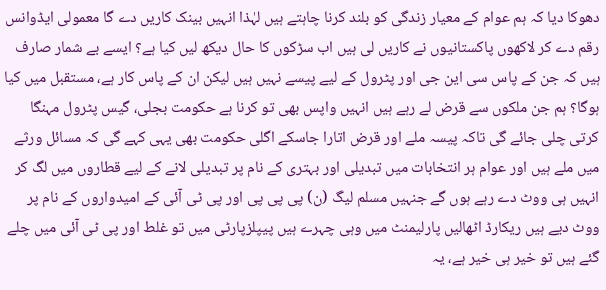دھوکا دیا کہ ہم عوام کے معیار زندگی کو بلند کرنا چاہتے ہیں لہٰذا انہیں بینک کاریں دے گا معمولی ایڈوانس رقم دے کر لاکھوں پاکستانیوں نے کاریں لی ہیں اب سڑکوں کا حال دیکھ لیں کیا ہے؟ ایسے بے شمار صارف ہیں کہ جن کے پاس سی این جی اور پٹرول کے لیے پیسے نہیں ہیں لیکن ان کے پاس کار ہے، مستقبل میں کیا ہوگا؟ ہم جن ملکوں سے قرض لے رہے ہیں انہیں واپس بھی تو کرنا ہے حکومت بجلی، گیس پٹرول مہنگا کرتی چلی جائے گی تاکہ پیسہ ملے اور قرض اتارا جاسکے اگلی حکومت بھی یہی کہے گی کہ مسائل ورثے میں ملے ہیں اور عوام ہر انتخابات میں تبدیلی اور بہتری کے نام پر تبدیلی لانے کے لیے قطاروں میں لگ کر انہیں ہی ووٹ دے رہے ہوں گے جنہیں مسلم لیگ (ن) پی پی پی اور پی ٹی آئی کے امیدواروں کے نام پر ووٹ دیے ہیں ریکارڈ اٹھالیں پارلیمنٹ میں وہی چہرے ہیں پیپلزپارٹی میں تو غلط اور پی ٹی آئی میں چلے گئے ہیں تو خیر ہی خیر ہے، یہ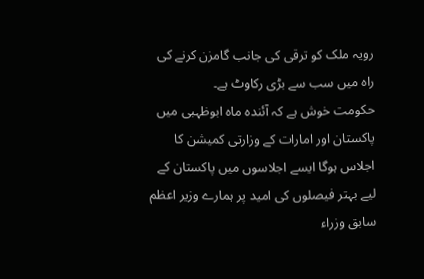رویہ ملک کو ترقی کی جانب گامزن کرنے کی راہ میں سب سے بڑی رکاوٹ ہے۔
حکومت خوش ہے کہ آئندہ ماہ ابوظہبی میں پاکستان اور امارات کے وزارتی کمیشن کا اجلاس ہوگا ایسے اجلاسوں میں پاکستان کے لیے بہتر فیصلوں کی امید پر ہمارے وزیر اعظم سابق وزراء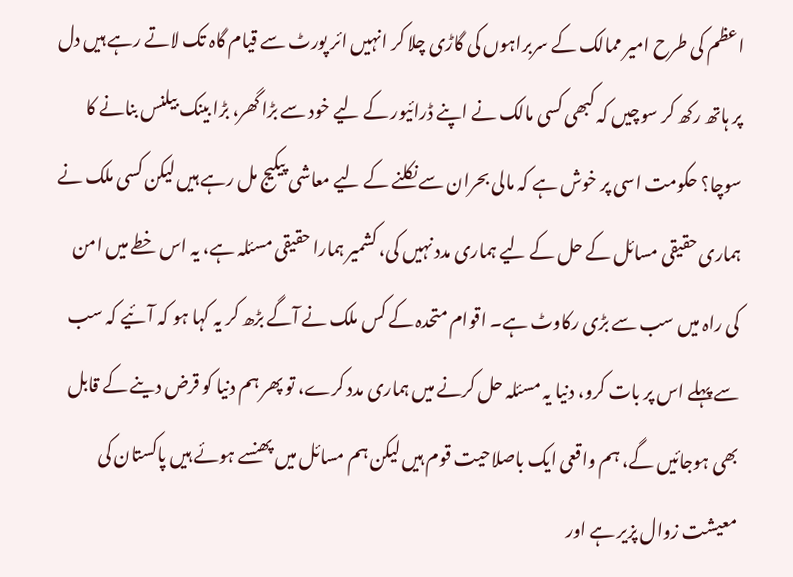اعظم کی طرح امیر ممالک کے سربراہوں کی گاڑی چلا کر انہیں ائر پورٹ سے قیام گاہ تک لاتے رہے ہیں دل پر ہاتھ رکھ کر سوچیں کہ کبھی کسی مالک نے اپنے ڈرائیور کے لیے خود سے بڑا گھر، بڑا بینک بیلنس بنانے کا سوچا؟ حکومت اسی پر خوش ہے کہ مالی بحران سے نکلنے کے لیے معاشی پیکیج مل رہے ہیں لیکن کسی ملک نے ہماری حقیقی مسائل کے حل کے لیے ہماری مدد نہیں کی، کشمیر ہمارا حقیقی مسئلہ ہے، یہ اس خطے میں امن کی راہ میں سب سے بڑی رکاوٹ ہے۔ اقوام متحدہ کے کس ملک نے آگے بڑھ کر یہ کہا ہو کہ آئیے کہ سب سے پہلے اس پر بات کرو، دنیا یہ مسئلہ حل کرنے میں ہماری مدد کرے، تو پھر ہم دنیا کو قرض دینے کے قابل بھی ہوجائیں گے، ہم واقعی ایک باصلاحیت قوم ہیں لیکن ہم مسائل میں پھنسے ہوئے ہیں پاکستان کی معیشت زوال پزیر ہے اور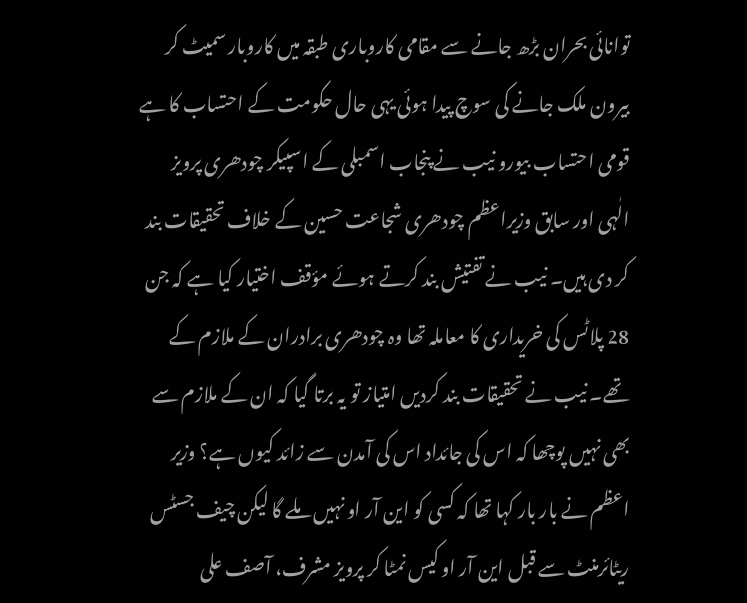توانائی بحران بڑھ جانے سے مقامی کاروباری طبقہ میں کاروبار سمیٹ کر بیرون ملک جانے کی سوچ پیدا ہوئی یہی حال حکومت کے احتساب کا ہے قومی احتساب بیورو نیب نے پنجاب اسمبلی کے اسپیکر چودھری پرویز الٰہی اور سابق وزیراعظم چودھری شجاعت حسین کے خلاف تحقیقات بند کر دی ہیں۔ نیب نے تفتیش بند کرتے ہوئے مؤقف اختیار کیا ہے کہ جن 28 پلاٹس کی خریداری کا معاملہ تھا وہ چودھری برادران کے ملازم کے تھے۔ نیب نے تحقیقات بند کردیں امتیاز تو یہ برتا گیا کہ ان کے ملازم سے بھی نہیں پوچھا کہ اس کی جائداد اس کی آمدن سے زائد کیوں ہے؟ وزیر اعظم نے بار بار کہا تھا کہ کسی کو این آر او نہیں ملے گا لیکن چیف جسٹس ریٹائرمنٹ سے قبل این آر او کیس نمٹا کر پرویز مشرف، آصف علی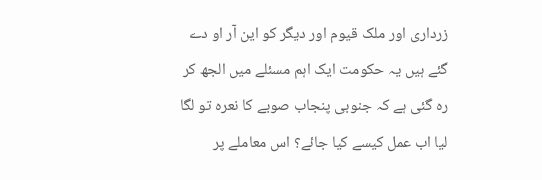زرداری اور ملک قیوم اور دیگر کو این آر او دے گئے ہیں یہ حکومت ایک اہم مسئلے میں الجھ کر رہ گئی ہے کہ جنوبی پنجاب صوبے کا نعرہ تو لگا لیا اب عمل کیسے کیا جائے؟ اس معاملے پر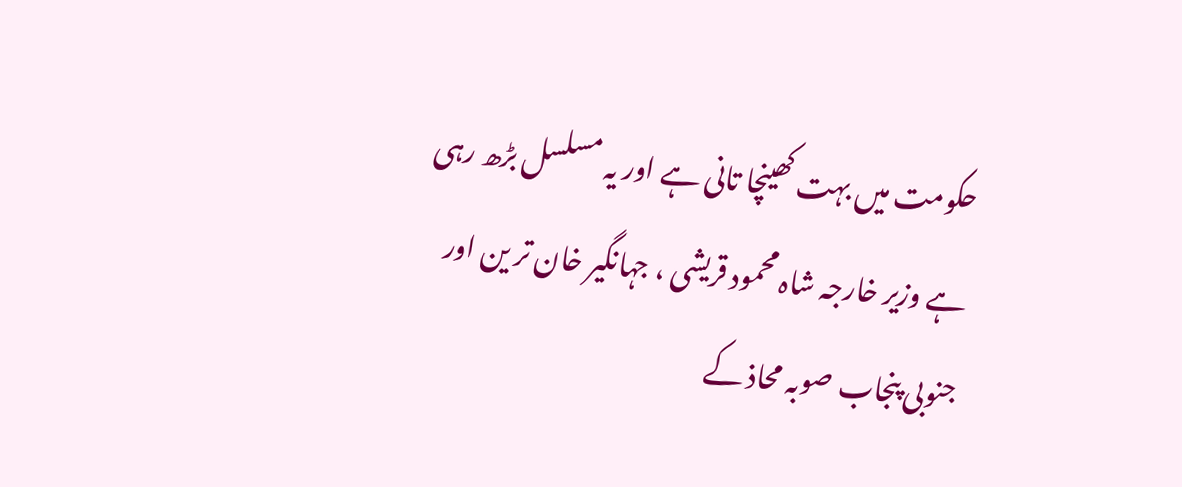حکومت میں بہت کھینچا تانی ہے اور یہ مسلسل بڑھ رہی ہے وزیر خارجہ شاہ محمود قریشی ، جہانگیر خان تر ین اور جنوبی پنجاب صوبہ محاذ کے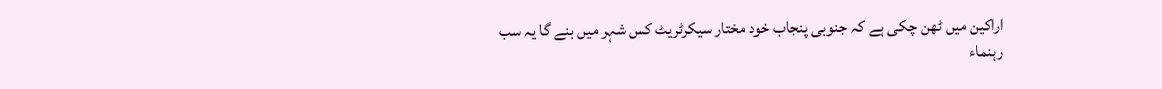اراکین میں ٹھن چکی ہے کہ جنوبی پنجاب خود مختار سیکرٹریٹ کس شہر میں بنے گا یہ سب رہنماء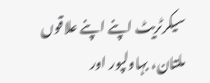سیکرٹریٹ اپنے اپنے علاقوں ملتان، بہاولپور اور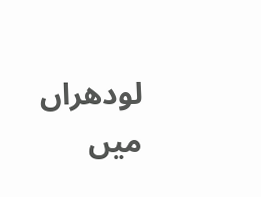لودھراں میں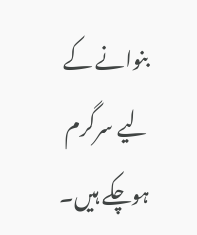بنوانے کے لیے سرگرم ہوچکے ہیں۔